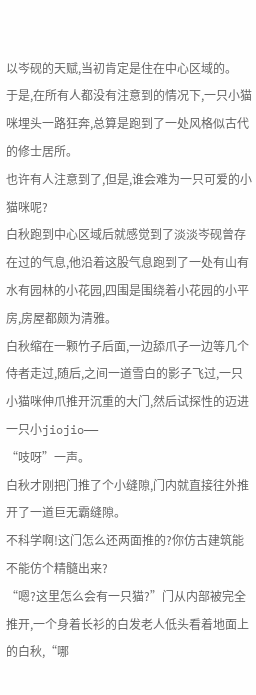以岑砚的天赋,当初肯定是住在中心区域的。
于是,在所有人都没有注意到的情况下,一只小猫咪埋头一路狂奔,总算是跑到了一处风格似古代的修士居所。
也许有人注意到了,但是,谁会难为一只可爱的小猫咪呢?
白秋跑到中心区域后就感觉到了淡淡岑砚曾存在过的气息,他沿着这股气息跑到了一处有山有水有园林的小花园,四围是围绕着小花园的小平房,房屋都颇为清雅。
白秋缩在一颗竹子后面,一边舔爪子一边等几个侍者走过,随后,之间一道雪白的影子飞过,一只小猫咪伸爪推开沉重的大门,然后试探性的迈进一只小jiojio——
“吱呀”一声。
白秋才刚把门推了个小缝隙,门内就直接往外推开了一道巨无霸缝隙。
不科学啊!这门怎么还两面推的?你仿古建筑能不能仿个精髓出来?
“嗯?这里怎么会有一只猫?”门从内部被完全推开,一个身着长衫的白发老人低头看着地面上的白秋,“哪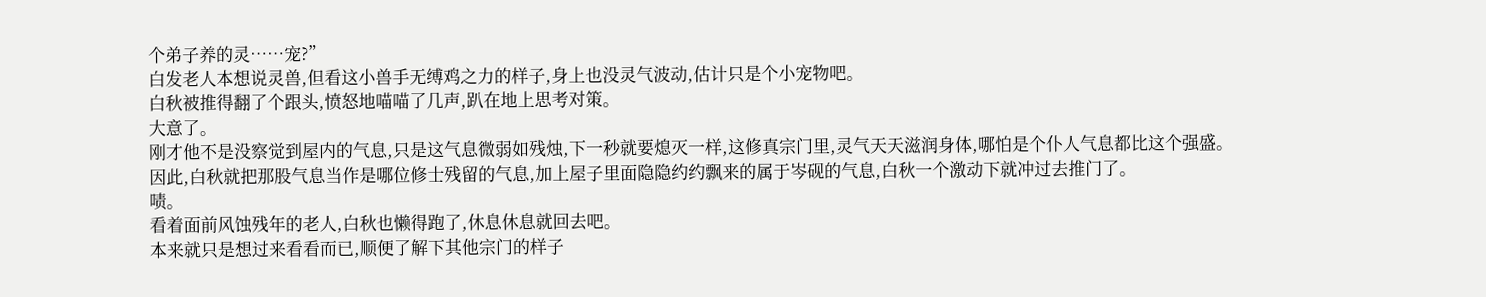个弟子养的灵……宠?”
白发老人本想说灵兽,但看这小兽手无缚鸡之力的样子,身上也没灵气波动,估计只是个小宠物吧。
白秋被推得翻了个跟头,愤怒地喵喵了几声,趴在地上思考对策。
大意了。
刚才他不是没察觉到屋内的气息,只是这气息微弱如残烛,下一秒就要熄灭一样,这修真宗门里,灵气天天滋润身体,哪怕是个仆人气息都比这个强盛。
因此,白秋就把那股气息当作是哪位修士残留的气息,加上屋子里面隐隐约约飘来的属于岑砚的气息,白秋一个激动下就冲过去推门了。
啧。
看着面前风蚀残年的老人,白秋也懒得跑了,休息休息就回去吧。
本来就只是想过来看看而已,顺便了解下其他宗门的样子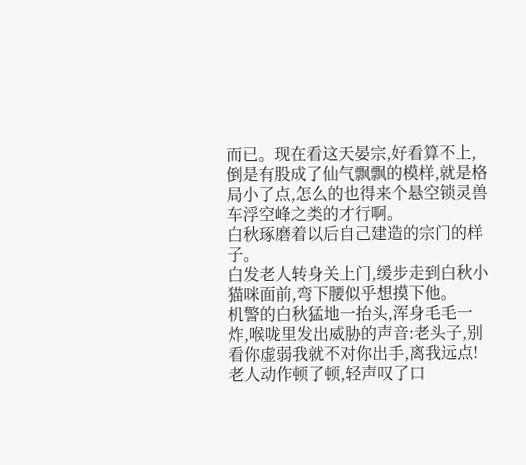而已。现在看这天晏宗,好看算不上,倒是有股成了仙气飘飘的模样,就是格局小了点,怎么的也得来个悬空锁灵兽车浮空峰之类的才行啊。
白秋琢磨着以后自己建造的宗门的样子。
白发老人转身关上门,缓步走到白秋小猫咪面前,弯下腰似乎想摸下他。
机警的白秋猛地一抬头,浑身毛毛一炸,喉咙里发出威胁的声音:老头子,别看你虚弱我就不对你出手,离我远点!
老人动作顿了顿,轻声叹了口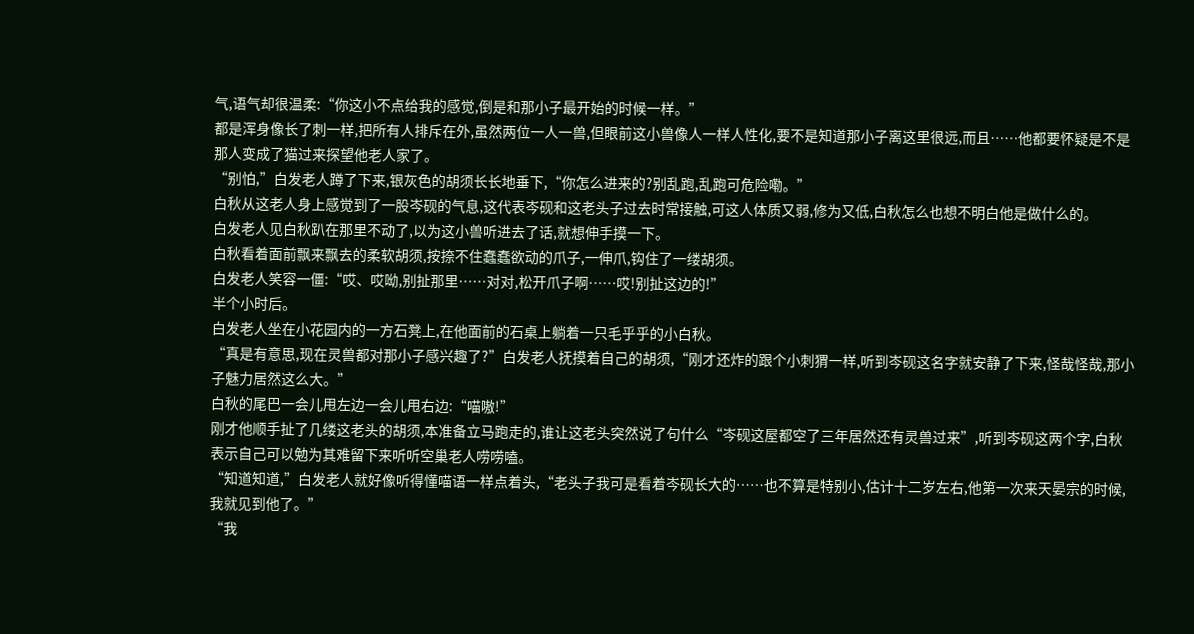气,语气却很温柔:“你这小不点给我的感觉,倒是和那小子最开始的时候一样。”
都是浑身像长了刺一样,把所有人排斥在外,虽然两位一人一兽,但眼前这小兽像人一样人性化,要不是知道那小子离这里很远,而且……他都要怀疑是不是那人变成了猫过来探望他老人家了。
“别怕,”白发老人蹲了下来,银灰色的胡须长长地垂下,“你怎么进来的?别乱跑,乱跑可危险嘞。”
白秋从这老人身上感觉到了一股岑砚的气息,这代表岑砚和这老头子过去时常接触,可这人体质又弱,修为又低,白秋怎么也想不明白他是做什么的。
白发老人见白秋趴在那里不动了,以为这小兽听进去了话,就想伸手摸一下。
白秋看着面前飘来飘去的柔软胡须,按捺不住蠢蠢欲动的爪子,一伸爪,钩住了一缕胡须。
白发老人笑容一僵:“哎、哎呦,别扯那里……对对,松开爪子啊……哎!别扯这边的!”
半个小时后。
白发老人坐在小花园内的一方石凳上,在他面前的石桌上躺着一只毛乎乎的小白秋。
“真是有意思,现在灵兽都对那小子感兴趣了?”白发老人抚摸着自己的胡须,“刚才还炸的跟个小刺猬一样,听到岑砚这名字就安静了下来,怪哉怪哉,那小子魅力居然这么大。”
白秋的尾巴一会儿甩左边一会儿甩右边:“喵嗷!”
刚才他顺手扯了几缕这老头的胡须,本准备立马跑走的,谁让这老头突然说了句什么“岑砚这屋都空了三年居然还有灵兽过来”,听到岑砚这两个字,白秋表示自己可以勉为其难留下来听听空巢老人唠唠嗑。
“知道知道,”白发老人就好像听得懂喵语一样点着头,“老头子我可是看着岑砚长大的……也不算是特别小,估计十二岁左右,他第一次来天晏宗的时候,我就见到他了。”
“我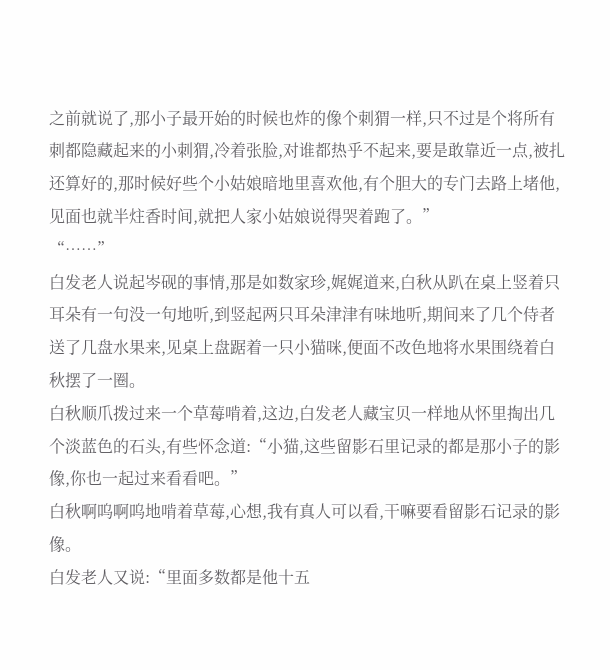之前就说了,那小子最开始的时候也炸的像个刺猬一样,只不过是个将所有刺都隐藏起来的小刺猬,冷着张脸,对谁都热乎不起来,要是敢靠近一点,被扎还算好的,那时候好些个小姑娘暗地里喜欢他,有个胆大的专门去路上堵他,见面也就半炷香时间,就把人家小姑娘说得哭着跑了。”
“……”
白发老人说起岑砚的事情,那是如数家珍,娓娓道来,白秋从趴在桌上竖着只耳朵有一句没一句地听,到竖起两只耳朵津津有味地听,期间来了几个侍者送了几盘水果来,见桌上盘踞着一只小猫咪,便面不改色地将水果围绕着白秋摆了一圈。
白秋顺爪拨过来一个草莓啃着,这边,白发老人藏宝贝一样地从怀里掏出几个淡蓝色的石头,有些怀念道:“小猫,这些留影石里记录的都是那小子的影像,你也一起过来看看吧。”
白秋啊呜啊呜地啃着草莓,心想,我有真人可以看,干嘛要看留影石记录的影像。
白发老人又说:“里面多数都是他十五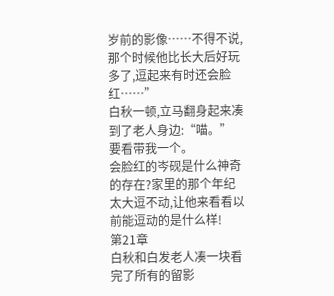岁前的影像……不得不说,那个时候他比长大后好玩多了,逗起来有时还会脸红……”
白秋一顿,立马翻身起来凑到了老人身边:“喵。”
要看带我一个。
会脸红的岑砚是什么神奇的存在?家里的那个年纪太大逗不动,让他来看看以前能逗动的是什么样!
第21章
白秋和白发老人凑一块看完了所有的留影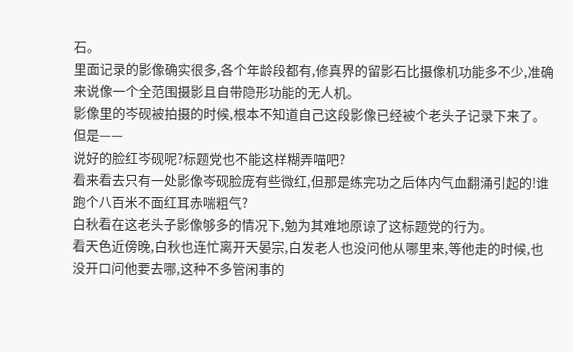石。
里面记录的影像确实很多,各个年龄段都有,修真界的留影石比摄像机功能多不少,准确来说像一个全范围摄影且自带隐形功能的无人机。
影像里的岑砚被拍摄的时候,根本不知道自己这段影像已经被个老头子记录下来了。
但是——
说好的脸红岑砚呢?标题党也不能这样糊弄喵吧?
看来看去只有一处影像岑砚脸庞有些微红,但那是练完功之后体内气血翻涌引起的!谁跑个八百米不面红耳赤喘粗气?
白秋看在这老头子影像够多的情况下,勉为其难地原谅了这标题党的行为。
看天色近傍晚,白秋也连忙离开天晏宗,白发老人也没问他从哪里来,等他走的时候,也没开口问他要去哪,这种不多管闲事的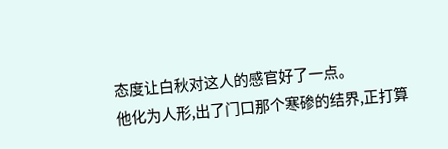态度让白秋对这人的感官好了一点。
他化为人形,出了门口那个寒碜的结界,正打算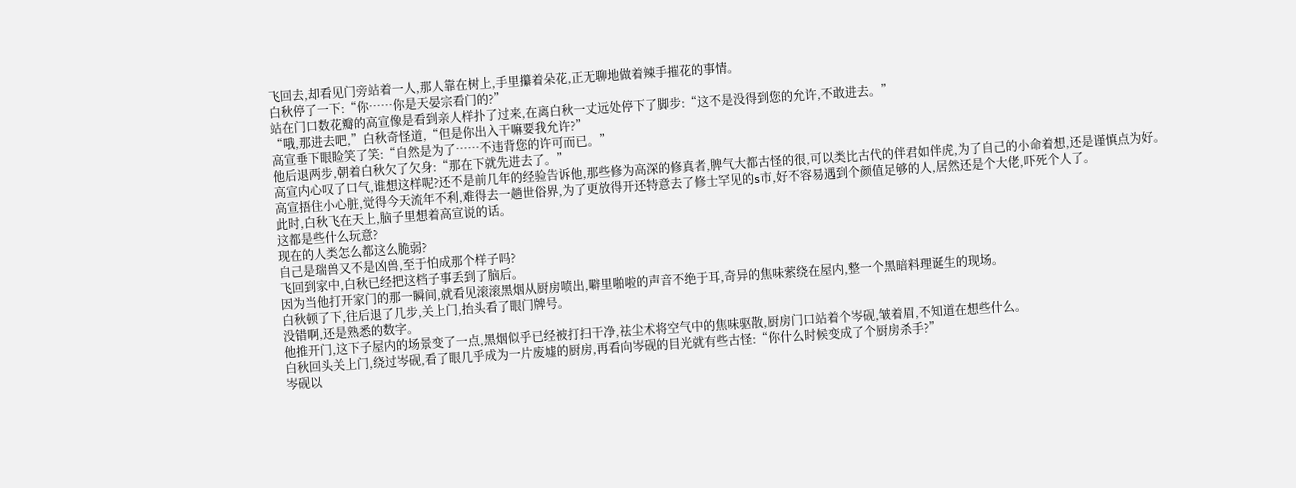飞回去,却看见门旁站着一人,那人靠在树上,手里攥着朵花,正无聊地做着辣手摧花的事情。
白秋停了一下:“你……你是天晏宗看门的?”
站在门口数花瓣的高宣像是看到亲人样扑了过来,在离白秋一丈远处停下了脚步:“这不是没得到您的允许,不敢进去。”
“哦,那进去吧,”白秋奇怪道,“但是你出入干嘛要我允许?”
高宣垂下眼睑笑了笑:“自然是为了……不违背您的许可而已。”
他后退两步,朝着白秋欠了欠身:“那在下就先进去了。”
高宣内心叹了口气,谁想这样呢?还不是前几年的经验告诉他,那些修为高深的修真者,脾气大都古怪的很,可以类比古代的伴君如伴虎,为了自己的小命着想,还是谨慎点为好。
高宣捂住小心脏,觉得今天流年不利,难得去一趟世俗界,为了更放得开还特意去了修士罕见的s市,好不容易遇到个颜值足够的人,居然还是个大佬,吓死个人了。
此时,白秋飞在天上,脑子里想着高宣说的话。
这都是些什么玩意?
现在的人类怎么都这么脆弱?
自己是瑞兽又不是凶兽,至于怕成那个样子吗?
飞回到家中,白秋已经把这档子事丢到了脑后。
因为当他打开家门的那一瞬间,就看见滚滚黑烟从厨房喷出,噼里啪啦的声音不绝于耳,奇异的焦味萦绕在屋内,整一个黑暗料理诞生的现场。
白秋顿了下,往后退了几步,关上门,抬头看了眼门牌号。
没错啊,还是熟悉的数字。
他推开门,这下子屋内的场景变了一点,黑烟似乎已经被打扫干净,祛尘术将空气中的焦味驱散,厨房门口站着个岑砚,皱着眉,不知道在想些什么。
白秋回头关上门,绕过岑砚,看了眼几乎成为一片废墟的厨房,再看向岑砚的目光就有些古怪:“你什么时候变成了个厨房杀手?”
岑砚以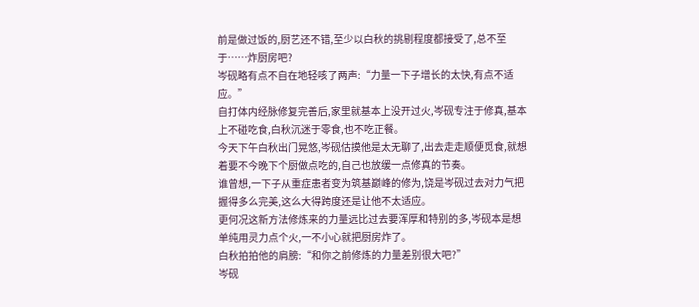前是做过饭的,厨艺还不错,至少以白秋的挑剔程度都接受了,总不至于……炸厨房吧?
岑砚略有点不自在地轻咳了两声:“力量一下子增长的太快,有点不适应。”
自打体内经脉修复完善后,家里就基本上没开过火,岑砚专注于修真,基本上不碰吃食,白秋沉迷于零食,也不吃正餐。
今天下午白秋出门晃悠,岑砚估摸他是太无聊了,出去走走顺便觅食,就想着要不今晚下个厨做点吃的,自己也放缓一点修真的节奏。
谁曾想,一下子从重症患者变为筑基巅峰的修为,饶是岑砚过去对力气把握得多么完美,这么大得跨度还是让他不太适应。
更何况这新方法修炼来的力量远比过去要浑厚和特别的多,岑砚本是想单纯用灵力点个火,一不小心就把厨房炸了。
白秋拍拍他的肩膀:“和你之前修炼的力量差别很大吧?”
岑砚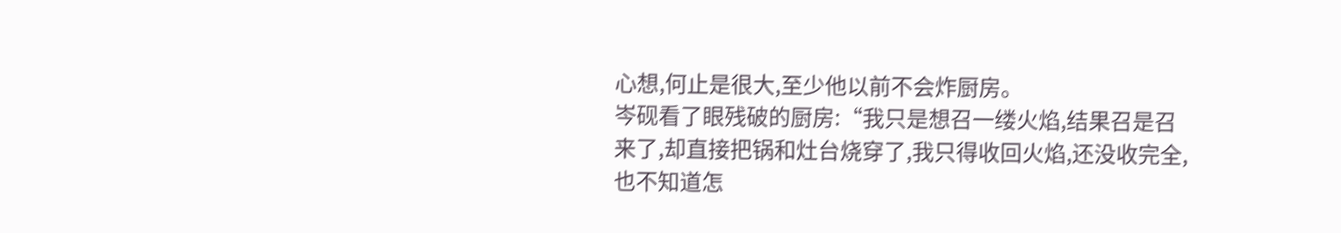心想,何止是很大,至少他以前不会炸厨房。
岑砚看了眼残破的厨房:“我只是想召一缕火焰,结果召是召来了,却直接把锅和灶台烧穿了,我只得收回火焰,还没收完全,也不知道怎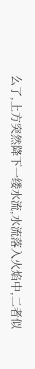么了,上方突然降下一缕水流,水流落入火焰中,二者似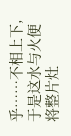乎……不相上下,于是这水与火便将整片灶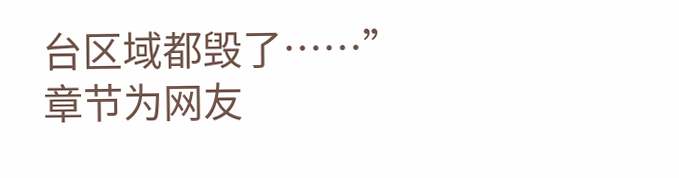台区域都毁了……”
章节为网友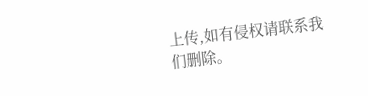上传,如有侵权请联系我们删除。